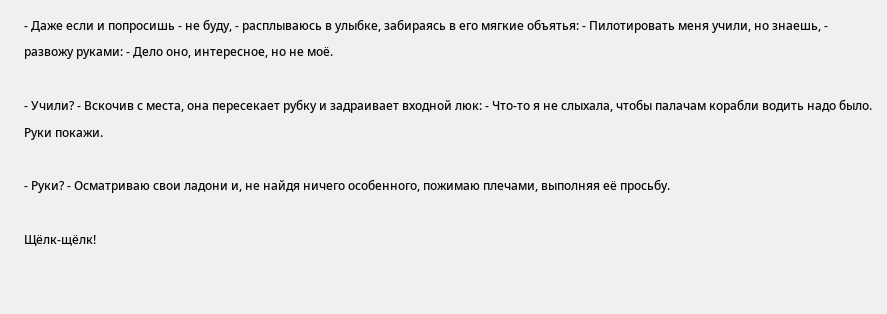- Даже если и попросишь - не буду, - расплываюсь в улыбке, забираясь в его мягкие объятья: - Пилотировать меня учили, но знаешь, - развожу руками: - Дело оно, интересное, но не моё.

- Учили? - Вскочив с места, она пересекает рубку и задраивает входной люк: - Что-то я не слыхала, чтобы палачам корабли водить надо было. Руки покажи.

- Руки? - Осматриваю свои ладони и, не найдя ничего особенного, пожимаю плечами, выполняя её просьбу.

Щёлк-щёлк!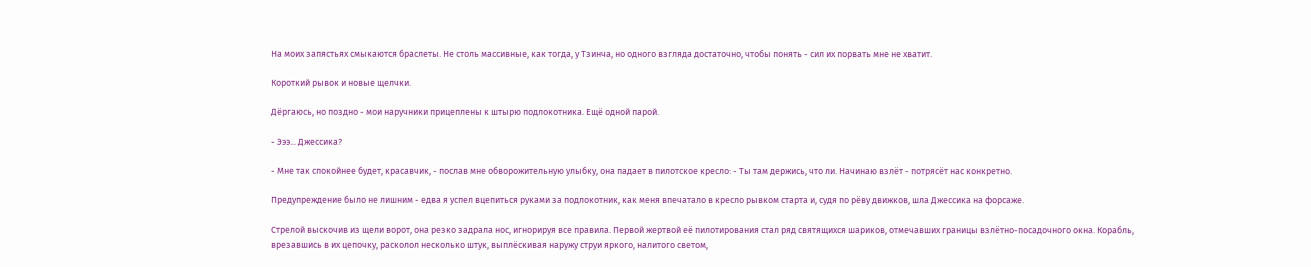На моих запястьях смыкаются браслеты. Не столь массивные, как тогда, у Тзинча, но одного взгляда достаточно, чтобы понять - сил их порвать мне не хватит.

Короткий рывок и новые щелчки.

Дёргаюсь, но поздно - мои наручники прицеплены к штырю подлокотника. Ещё одной парой.

- Эээ... Джессика?

- Мне так спокойнее будет, красавчик, - послав мне обворожительную улыбку, она падает в пилотское кресло: - Ты там держись, что ли. Начинаю взлёт - потрясёт нас конкретно.

Предупреждение было не лишним - едва я успел вцепиться руками за подлокотник, как меня впечатало в кресло рывком старта и, судя по рёву движков, шла Джессика на форсаже.

Стрелой выскочив из щели ворот, она резко задрала нос, игнорируя все правила. Первой жертвой её пилотирования стал ряд святящихся шариков, отмечавших границы взлётно-посадочного окна. Корабль, врезавшись в их цепочку, расколол несколько штук, выплёскивая наружу струи яркого, налитого светом,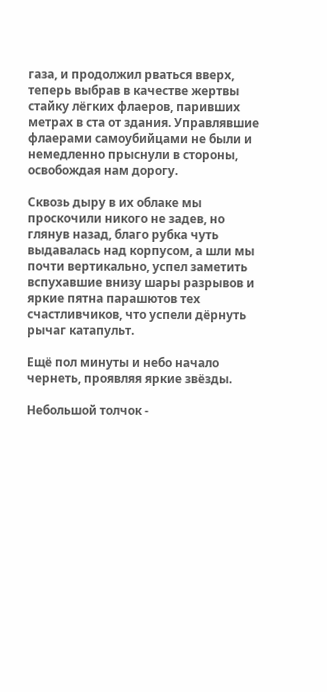газа, и продолжил рваться вверх, теперь выбрав в качестве жертвы стайку лёгких флаеров, паривших метрах в ста от здания. Управлявшие флаерами самоубийцами не были и немедленно прыснули в стороны, освобождая нам дорогу.

Сквозь дыру в их облаке мы проскочили никого не задев, но глянув назад, благо рубка чуть выдавалась над корпусом, а шли мы почти вертикально, успел заметить вспухавшие внизу шары разрывов и яркие пятна парашютов тех счастливчиков, что успели дёрнуть рычаг катапульт.

Ещё пол минуты и небо начало чернеть, проявляя яркие звёзды.

Небольшой толчок -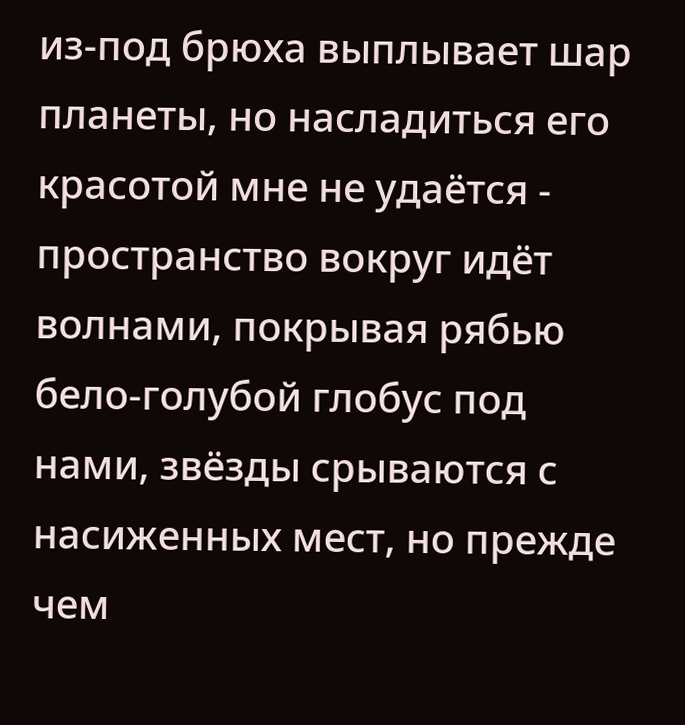из-под брюха выплывает шар планеты, но насладиться его красотой мне не удаётся - пространство вокруг идёт волнами, покрывая рябью бело-голубой глобус под нами, звёзды срываются с насиженных мест, но прежде чем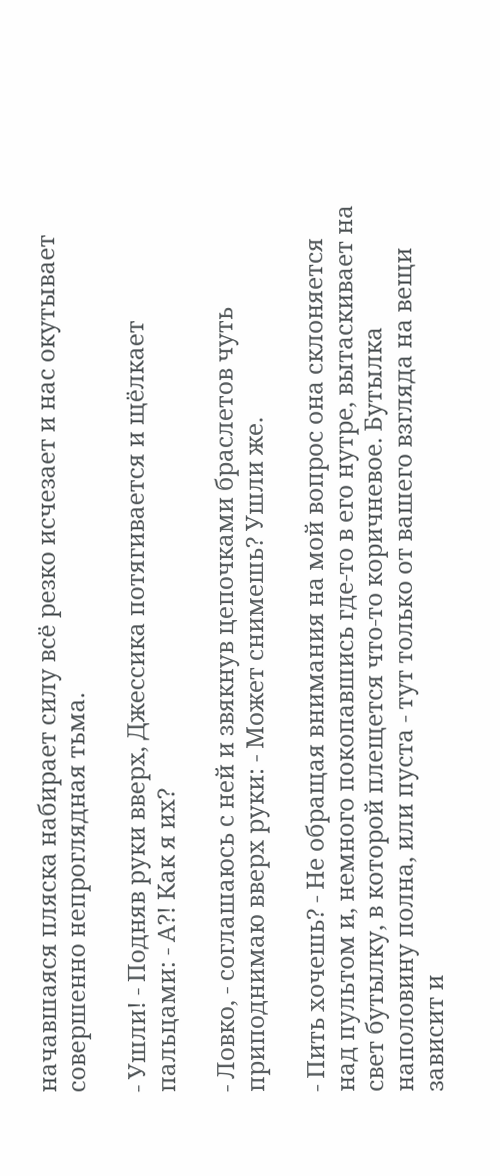начавшаяся пляска набирает силу всё резко исчезает и нас окутывает совершенно непроглядная тьма.

- Ушли! - Подняв руки вверх, Джессика потягивается и щёлкает пальцами: - А?! Как я их?

- Ловко, - соглашаюсь с ней и звякнув цепочками браслетов чуть приподнимаю вверх руки: - Может снимешь? Ушли же.

- Пить хочешь? - Не обращая внимания на мой вопрос она склоняется над пультом и, немного покопавшись где-то в его нутре, вытаскивает на свет бутылку, в которой плещется что-то коричневое. Бутылка наполовину полна, или пуста - тут только от вашего взгляда на вещи зависит и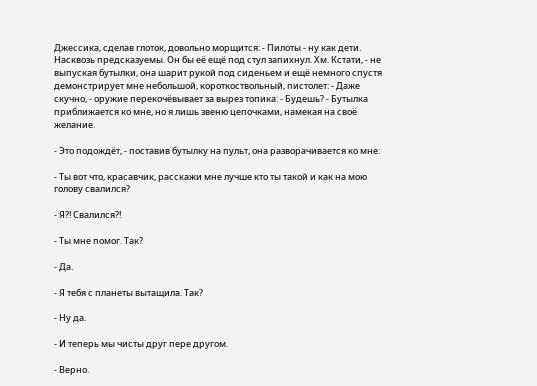Джессика, сделав глоток, довольно морщится: - Пилоты - ну как дети. Насквозь предсказуемы. Он бы её ещё под стул запихнул. Хм. Кстати, - не выпуская бутылки, она шарит рукой под сиденьем и ещё немного спустя демонстрирует мне небольшой, короткоствольный, пистолет: - Даже скучно, - оружие перекочёвывает за вырез топика: - Будешь? - Бутылка приближается ко мне, но я лишь звеню цепочками, намекая на своё желание.

- Это подождёт, - поставив бутылку на пульт, она разворачивается ко мне:

- Ты вот что, красавчик, расскажи мне лучше кто ты такой и как на мою голову свалился?

- Я?! Свалился?!

- Ты мне помог. Так?

- Да.

- Я тебя с планеты вытащила. Так?

- Ну да.

- И теперь мы чисты друг пере другом.

- Верно.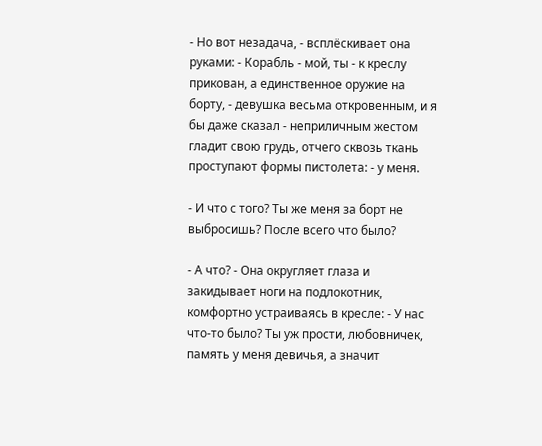- Но вот незадача, - всплёскивает она руками: - Корабль - мой, ты - к креслу прикован, а единственное оружие на борту, - девушка весьма откровенным, и я бы даже сказал - неприличным жестом гладит свою грудь, отчего сквозь ткань проступают формы пистолета: - у меня.

- И что с того? Ты же меня за борт не выбросишь? После всего что было?

- А что? - Она округляет глаза и закидывает ноги на подлокотник, комфортно устраиваясь в кресле: - У нас что-то было? Ты уж прости, любовничек, память у меня девичья, а значит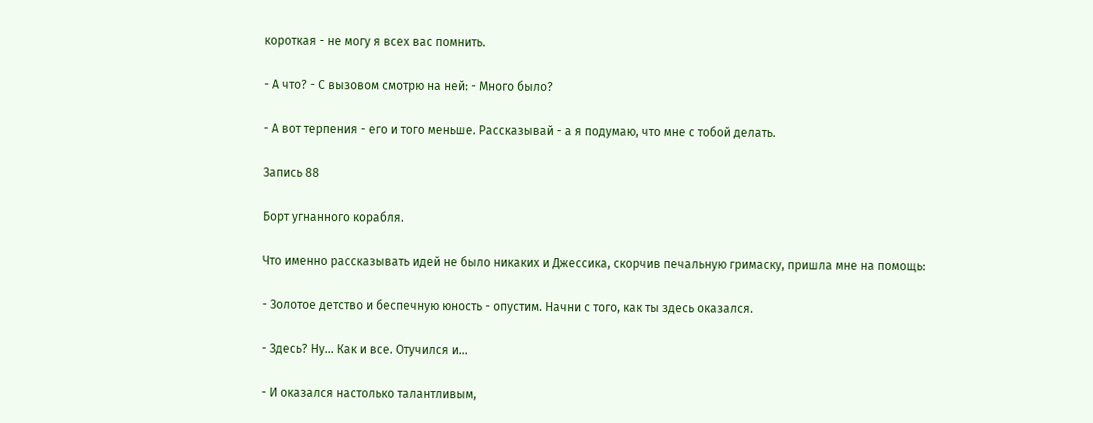короткая - не могу я всех вас помнить.

- А что? - С вызовом смотрю на ней: - Много было?

- А вот терпения - его и того меньше. Рассказывай - а я подумаю, что мне с тобой делать.

Запись 88

Борт угнанного корабля.

Что именно рассказывать идей не было никаких и Джессика, скорчив печальную гримаску, пришла мне на помощь:

- Золотое детство и беспечную юность - опустим. Начни с того, как ты здесь оказался.

- Здесь? Ну... Как и все. Отучился и...

- И оказался настолько талантливым,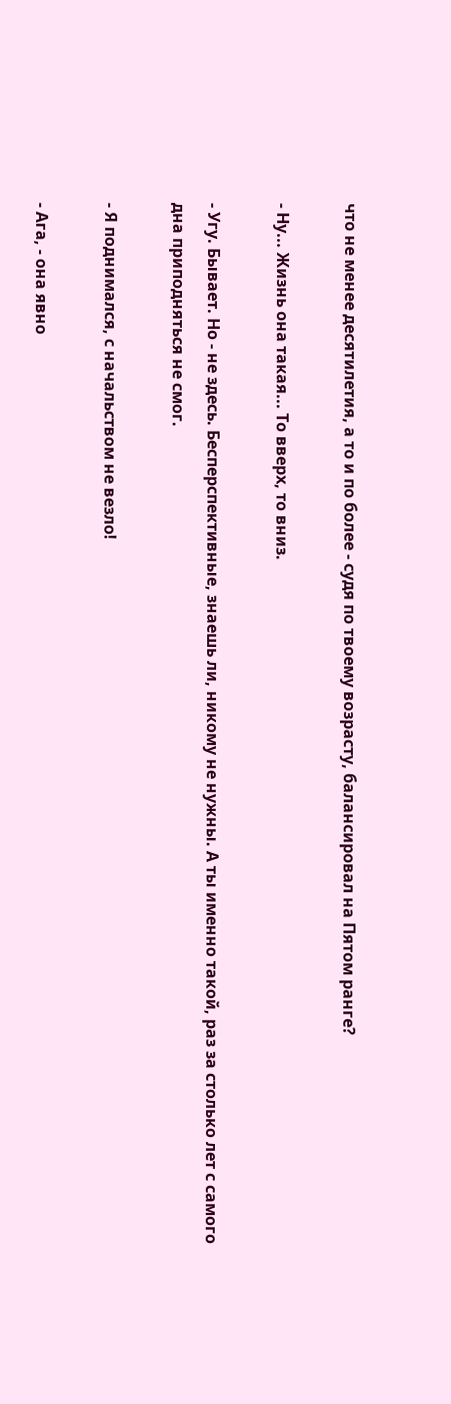что не менее десятилетия, а то и по более - судя по твоему возрасту, балансировал на Пятом ранге?

- Ну... Жизнь она такая... То вверх, то вниз.

- Угу. Бывает. Но - не здесь. Бесперспективные, знаешь ли, никому не нужны. А ты именно такой, раз за столько лет с самого дна приподняться не смог.

- Я поднимался, с начальством не везло!

- Ага, - она явно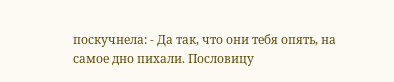поскучнела: - Да так, что они тебя опять, на самое дно пихали. Пословицу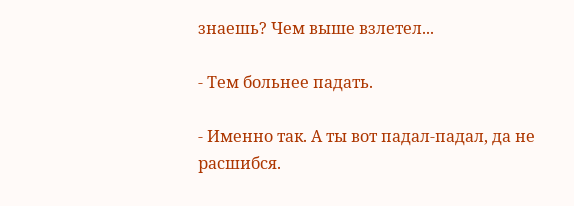знаешь? Чем выше взлетел...

- Тем больнее падать.

- Именно так. А ты вот падал-падал, да не расшибся.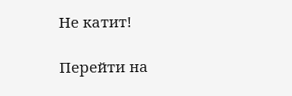Не катит!

Перейти на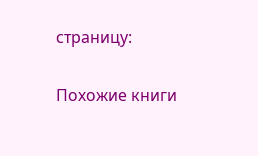страницу:

Похожие книги